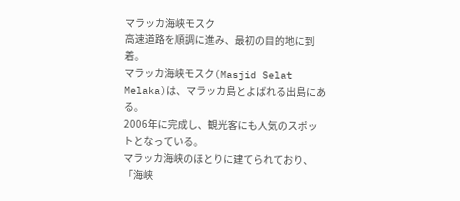マラッカ海峡モスク
高速道路を順調に進み、最初の目的地に到着。
マラッカ海峡モスク(Masjid Selat Melaka)は、マラッカ島とよばれる出島にある。
2006年に完成し、観光客にも人気のスポットとなっている。
マラッカ海峡のほとりに建てられており、「海峡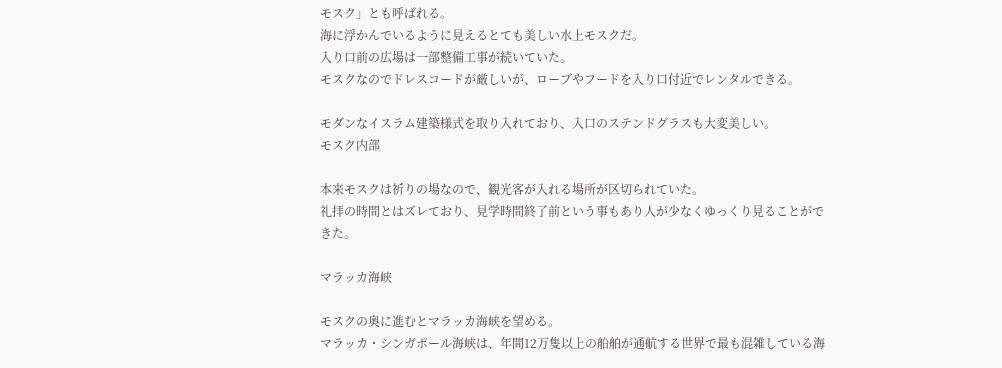モスク」とも呼ばれる。
海に浮かんでいるように見えるとても美しい水上モスクだ。
入り口前の広場は一部整備工事が続いていた。
モスクなのでドレスコードが厳しいが、ローブやフードを入り口付近でレンタルできる。

モダンなイスラム建築様式を取り入れており、入口のステンドグラスも大変美しい。
モスク内部

本来モスクは祈りの場なので、観光客が入れる場所が区切られていた。
礼拝の時間とはズレており、見学時間終了前という事もあり人が少なくゆっくり見ることができた。

マラッカ海峡

モスクの奥に進むとマラッカ海峡を望める。
マラッカ・シンガポール海峡は、年間12万隻以上の船舶が通航する世界で最も混雑している海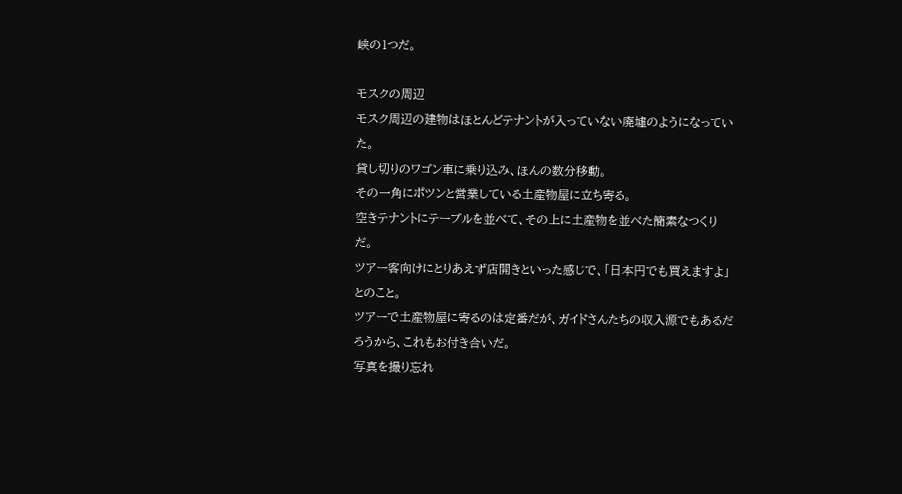峡の1つだ。

モスクの周辺
モスク周辺の建物はほとんどテナントが入っていない廃墟のようになっていた。
貸し切りのワゴン車に乗り込み、ほんの数分移動。
その一角にポツンと営業している土産物屋に立ち寄る。
空きテナントにテーブルを並べて、その上に土産物を並べた簡素なつくりだ。
ツアー客向けにとりあえず店開きといった感じで、「日本円でも買えますよ」とのこと。
ツアーで土産物屋に寄るのは定番だが、ガイドさんたちの収入源でもあるだろうから、これもお付き合いだ。
写真を撮り忘れ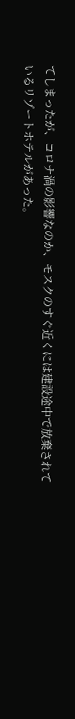てしまったが、コロナ渦の影響なのか、モスクのすぐ近くには建設途中で放棄されているリゾートホテルがあった。